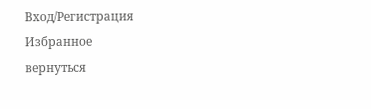Вход/Регистрация
Избранное
вернуться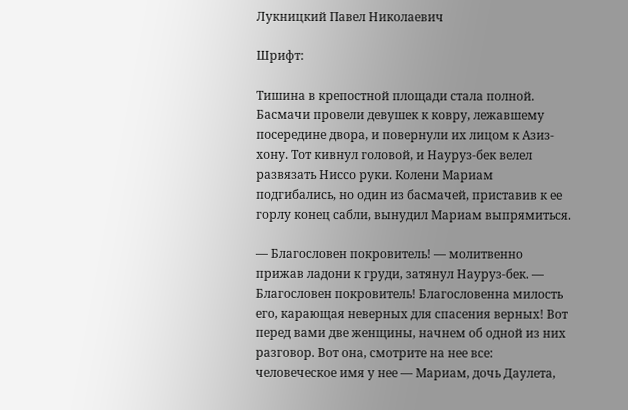Лукницкий Павел Николаевич

Шрифт:

Тишина в крепостной площади стала полной. Басмачи провели девушек к ковру, лежавшему посередине двора, и повернули их лицом к Азиз-хону. Тот кивнул головой, и Науруз-бек велел развязать Ниссо руки. Колени Мариам подгибались, но один из басмачей, приставив к ее горлу конец сабли, вынудил Мариам выпрямиться.

— Благословен покровитель! — молитвенно прижав ладони к груди, затянул Науруз-бек. — Благословен покровитель! Благословенна милость его, карающая неверных для спасения верных! Вот перед вами две женщины, начнем об одной из них разговор. Вот она, смотрите на нее все: человеческое имя у нее — Мариам, дочь Даулета,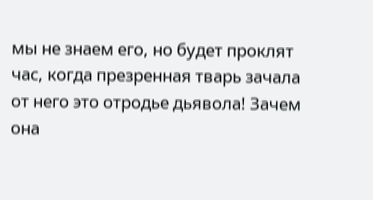мы не знаем его, но будет проклят час, когда презренная тварь зачала от него это отродье дьявола! Зачем она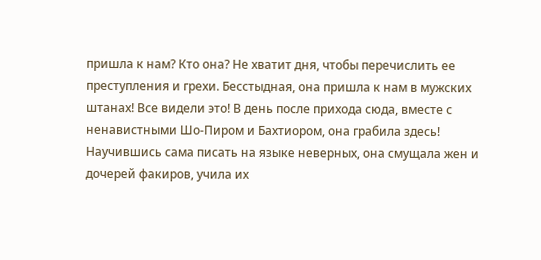пришла к нам? Кто она? Не хватит дня, чтобы перечислить ее преступления и грехи. Бесстыдная, она пришла к нам в мужских штанах! Все видели это! В день после прихода сюда, вместе с ненавистными Шо-Пиром и Бахтиором, она грабила здесь! Научившись сама писать на языке неверных, она смущала жен и дочерей факиров, учила их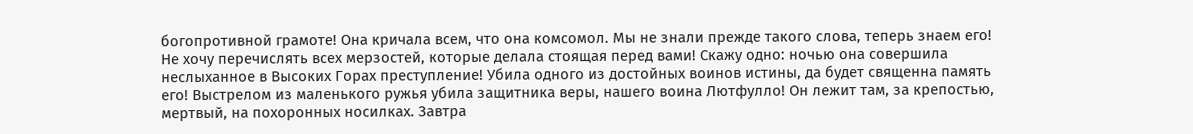богопротивной грамоте! Она кричала всем, что она комсомол. Мы не знали прежде такого слова, теперь знаем его! Не хочу перечислять всех мерзостей, которые делала стоящая перед вами! Скажу одно: ночью она совершила неслыханное в Высоких Горах преступление! Убила одного из достойных воинов истины, да будет священна память его! Выстрелом из маленького ружья убила защитника веры, нашего воина Лютфулло! Он лежит там, за крепостью, мертвый, на похоронных носилках. Завтра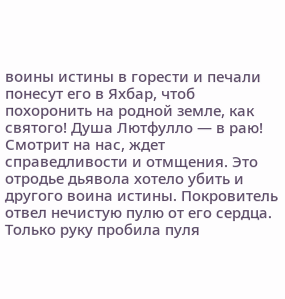воины истины в горести и печали понесут его в Яхбар, чтоб похоронить на родной земле, как святого! Душа Лютфулло — в раю! Смотрит на нас, ждет справедливости и отмщения. Это отродье дьявола хотело убить и другого воина истины. Покровитель отвел нечистую пулю от его сердца. Только руку пробила пуля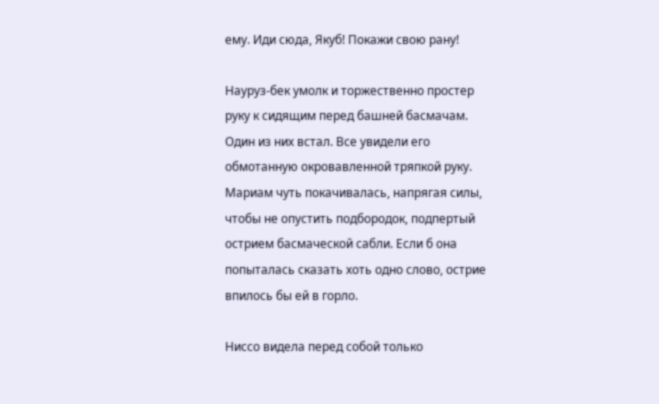ему. Иди сюда, Якуб! Покажи свою рану!

Науруз-бек умолк и торжественно простер руку к сидящим перед башней басмачам. Один из них встал. Все увидели его обмотанную окровавленной тряпкой руку. Мариам чуть покачивалась, напрягая силы, чтобы не опустить подбородок, подпертый острием басмаческой сабли. Если б она попыталась сказать хоть одно слово, острие впилось бы ей в горло.

Ниссо видела перед собой только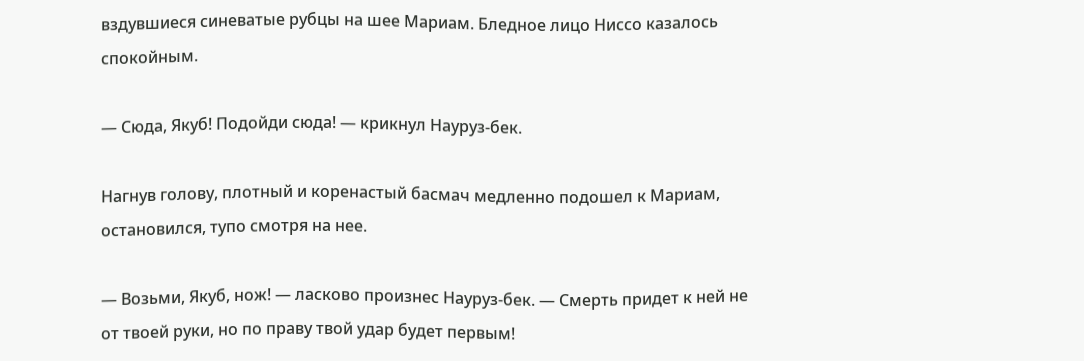вздувшиеся синеватые рубцы на шее Мариам. Бледное лицо Ниссо казалось спокойным.

— Сюда, Якуб! Подойди сюда! — крикнул Науруз-бек.

Нагнув голову, плотный и коренастый басмач медленно подошел к Мариам, остановился, тупо смотря на нее.

— Возьми, Якуб, нож! — ласково произнес Науруз-бек. — Смерть придет к ней не от твоей руки, но по праву твой удар будет первым!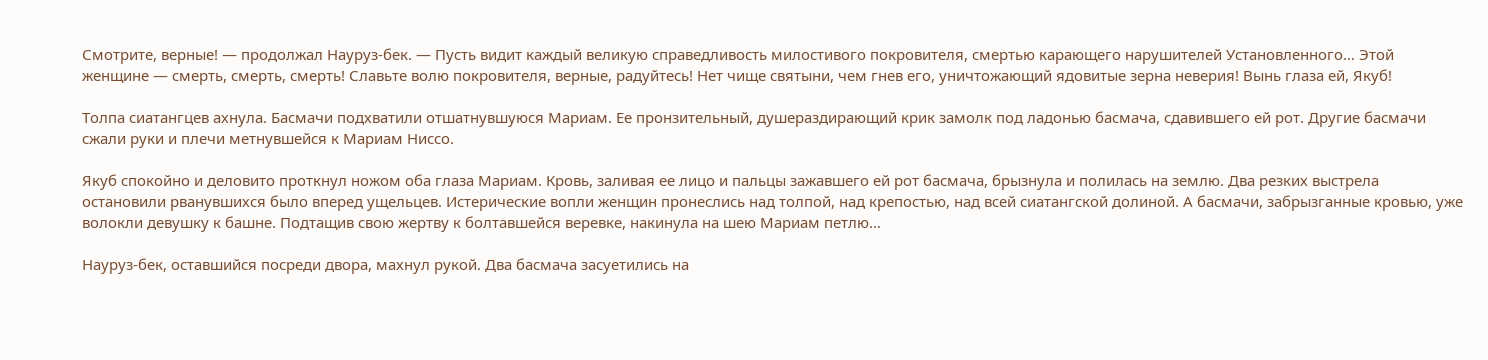Смотрите, верные! — продолжал Науруз-бек. — Пусть видит каждый великую справедливость милостивого покровителя, смертью карающего нарушителей Установленного… Этой женщине — смерть, смерть, смерть! Славьте волю покровителя, верные, радуйтесь! Нет чище святыни, чем гнев его, уничтожающий ядовитые зерна неверия! Вынь глаза ей, Якуб!

Толпа сиатангцев ахнула. Басмачи подхватили отшатнувшуюся Мариам. Ее пронзительный, душераздирающий крик замолк под ладонью басмача, сдавившего ей рот. Другие басмачи сжали руки и плечи метнувшейся к Мариам Ниссо.

Якуб спокойно и деловито проткнул ножом оба глаза Мариам. Кровь, заливая ее лицо и пальцы зажавшего ей рот басмача, брызнула и полилась на землю. Два резких выстрела остановили рванувшихся было вперед ущельцев. Истерические вопли женщин пронеслись над толпой, над крепостью, над всей сиатангской долиной. А басмачи, забрызганные кровью, уже волокли девушку к башне. Подтащив свою жертву к болтавшейся веревке, накинула на шею Мариам петлю…

Науруз-бек, оставшийся посреди двора, махнул рукой. Два басмача засуетились на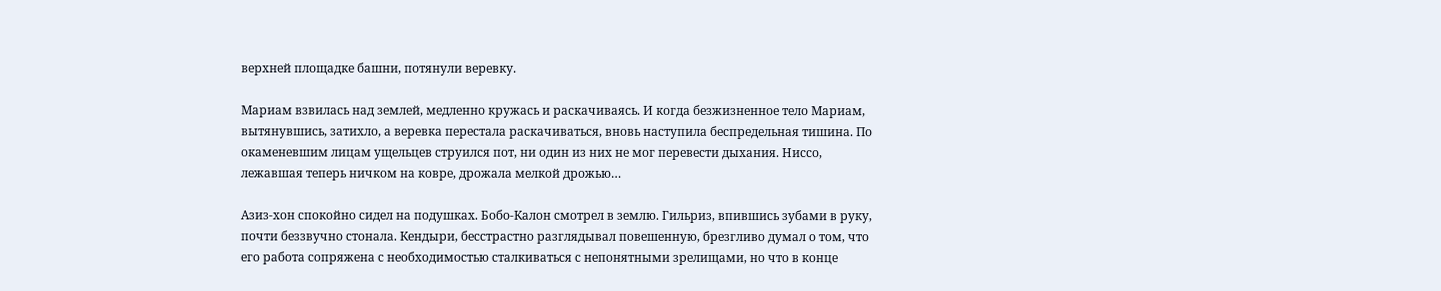верхней площадке башни, потянули веревку.

Мариам взвилась над землей, медленно кружась и раскачиваясь. И когда безжизненное тело Мариам, вытянувшись, затихло, а веревка перестала раскачиваться, вновь наступила беспредельная тишина. По окаменевшим лицам ущельцев струился пот, ни один из них не мог перевести дыхания. Ниссо, лежавшая теперь ничком на ковре, дрожала мелкой дрожью…

Азиз-хон спокойно сидел на подушках. Бобо-Калон смотрел в землю. Гильриз, впившись зубами в руку, почти беззвучно стонала. Кендыри, бесстрастно разглядывал повешенную, брезгливо думал о том, что его работа сопряжена с необходимостью сталкиваться с непонятными зрелищами, но что в конце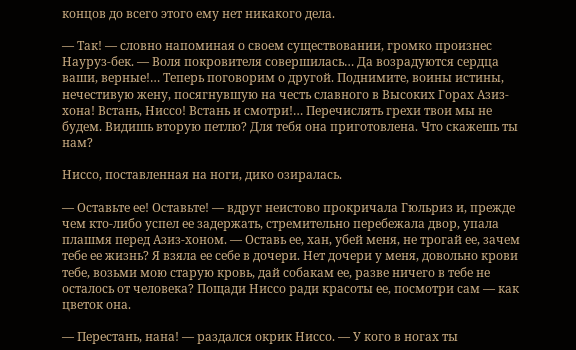концов до всего этого ему нет никакого дела.

— Так! — словно напоминая о своем существовании, громко произнес Науруз-бек. — Воля покровителя совершилась… Да возрадуются сердца ваши, верные!… Теперь поговорим о другой. Поднимите, воины истины, нечестивую жену, посягнувшую на честь славного в Высоких Горах Азиз-хона! Встань, Ниссо! Встань и смотри!… Перечислять грехи твои мы не будем. Видишь вторую петлю? Для тебя она приготовлена. Что скажешь ты нам?

Ниссо, поставленная на ноги, дико озиралась.

— Оставьте ее! Оставьте! — вдруг неистово прокричала Гюльриз и, прежде чем кто-либо успел ее задержать, стремительно перебежала двор, упала плашмя перед Азиз-хоном. — Оставь ее, хан, убей меня, не трогай ее, зачем тебе ее жизнь? Я взяла ее себе в дочери. Нет дочери у меня, довольно крови тебе, возьми мою старую кровь, дай собакам ее, разве ничего в тебе не осталось от человека? Пощади Ниссо ради красоты ее, посмотри сам — как цветок она.

— Перестань, нана! — раздался окрик Ниссо. — У кого в ногах ты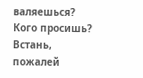валяешься? Кого просишь? Встань, пожалей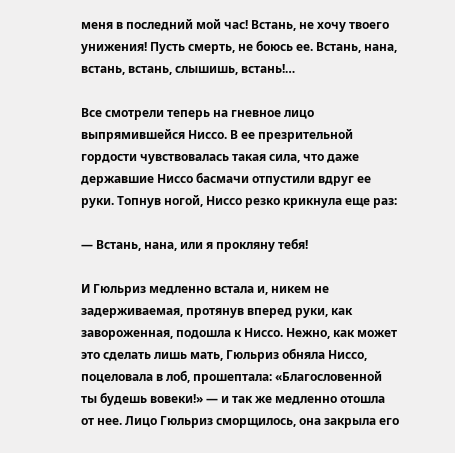меня в последний мой час! Встань, не хочу твоего унижения! Пусть смерть, не боюсь ее. Встань, нана, встань, встань, слышишь, встань!…

Все смотрели теперь на гневное лицо выпрямившейся Ниссо. В ее презрительной гордости чувствовалась такая сила, что даже державшие Ниссо басмачи отпустили вдруг ее руки. Топнув ногой, Ниссо резко крикнула еще раз:

— Встань, нана, или я прокляну тебя!

И Гюльриз медленно встала и, никем не задерживаемая, протянув вперед руки, как завороженная, подошла к Ниссо. Нежно, как может это сделать лишь мать, Гюльриз обняла Ниссо, поцеловала в лоб, прошептала: «Благословенной ты будешь вовеки!» — и так же медленно отошла от нее. Лицо Гюльриз сморщилось, она закрыла его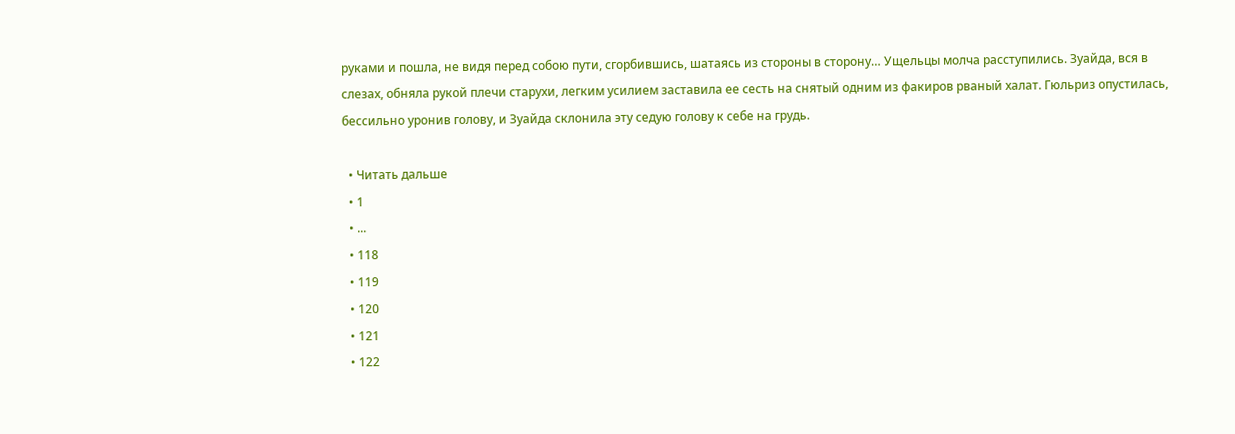руками и пошла, не видя перед собою пути, сгорбившись, шатаясь из стороны в сторону… Ущельцы молча расступились. Зуайда, вся в слезах, обняла рукой плечи старухи, легким усилием заставила ее сесть на снятый одним из факиров рваный халат. Гюльриз опустилась, бессильно уронив голову, и Зуайда склонила эту седую голову к себе на грудь.

  • Читать дальше
  • 1
  • ...
  • 118
  • 119
  • 120
  • 121
  • 122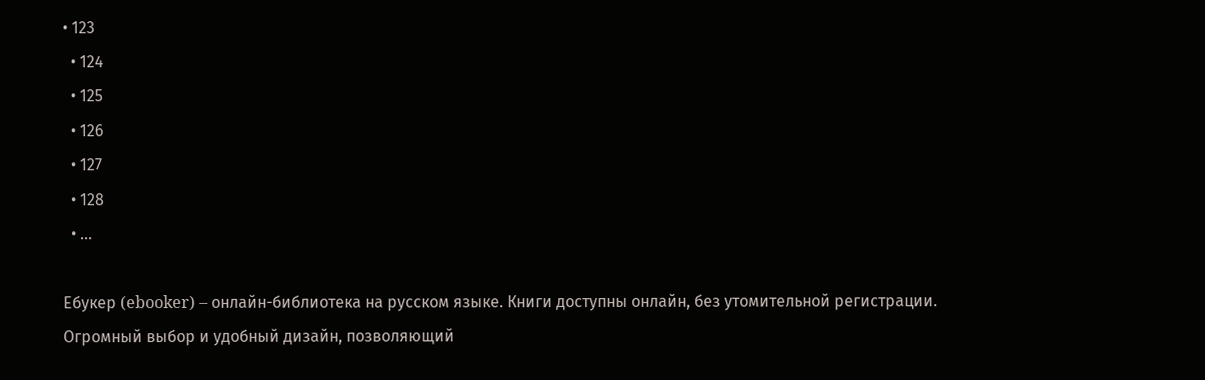• 123
  • 124
  • 125
  • 126
  • 127
  • 128
  • ...

Ебукер (ebooker) – онлайн-библиотека на русском языке. Книги доступны онлайн, без утомительной регистрации. Огромный выбор и удобный дизайн, позволяющий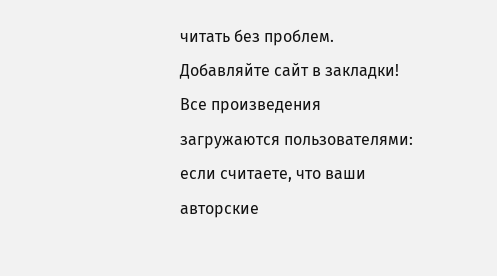читать без проблем. Добавляйте сайт в закладки! Все произведения загружаются пользователями: если считаете, что ваши авторские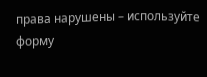права нарушены – используйте форму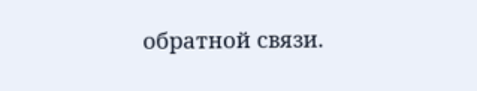обратной связи.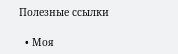Полезные ссылки

  • Моя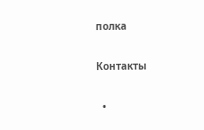полка

Контакты

  •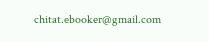chitat.ebooker@gmail.com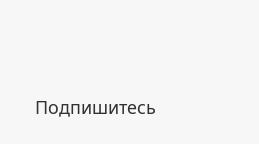Подпишитесь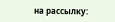на рассылку: